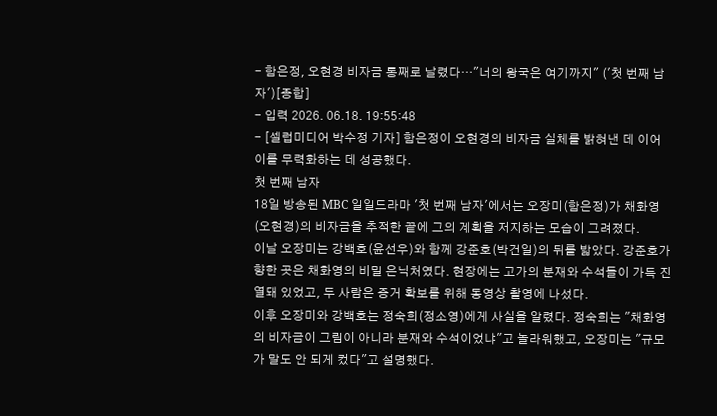- 함은정, 오현경 비자금 통째로 날렸다…"너의 왕국은 여기까지" ('첫 번째 남자')[종합]
- 입력 2026. 06.18. 19:55:48
- [셀럽미디어 박수정 기자] 함은정이 오현경의 비자금 실체를 밝혀낸 데 이어 이를 무력화하는 데 성공했다.
첫 번째 남자
18일 방송된 MBC 일일드라마 '첫 번째 남자'에서는 오장미(함은정)가 채화영(오현경)의 비자금을 추적한 끝에 그의 계획을 저지하는 모습이 그려졌다.
이날 오장미는 강백호(윤선우)와 함께 강준호(박건일)의 뒤를 밟았다. 강준호가 향한 곳은 채화영의 비밀 은닉처였다. 현장에는 고가의 분재와 수석들이 가득 진열돼 있었고, 두 사람은 증거 확보를 위해 동영상 촬영에 나섰다.
이후 오장미와 강백호는 정숙희(정소영)에게 사실을 알렸다. 정숙희는 "채화영의 비자금이 그림이 아니라 분재와 수석이었냐"고 놀라워했고, 오장미는 "규모가 말도 안 되게 컸다"고 설명했다.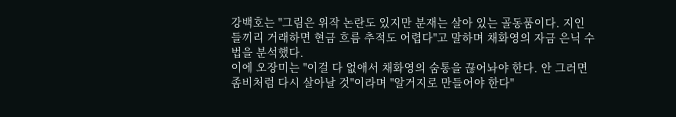강백호는 "그림은 위작 논란도 있지만 분재는 살아 있는 골동품이다. 지인들끼리 거래하면 현금 흐름 추적도 어렵다"고 말하며 채화영의 자금 은닉 수법을 분석했다.
이에 오장미는 "이걸 다 없애서 채화영의 숨통을 끊어놔야 한다. 안 그러면 좀비처럼 다시 살아날 것"이라며 "알거지로 만들어야 한다"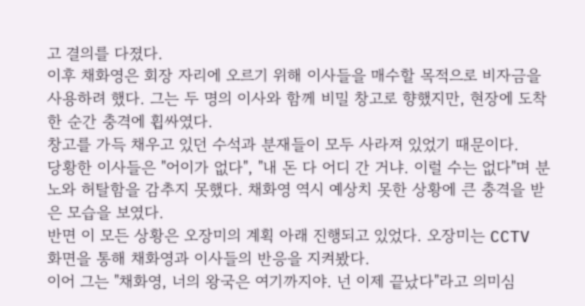고 결의를 다졌다.
이후 채화영은 회장 자리에 오르기 위해 이사들을 매수할 목적으로 비자금을 사용하려 했다. 그는 두 명의 이사와 함께 비밀 창고로 향했지만, 현장에 도착한 순간 충격에 휩싸였다.
창고를 가득 채우고 있던 수석과 분재들이 모두 사라져 있었기 때문이다.
당황한 이사들은 "어이가 없다", "내 돈 다 어디 간 거냐. 이럴 수는 없다"며 분노와 허탈함을 감추지 못했다. 채화영 역시 예상치 못한 상황에 큰 충격을 받은 모습을 보였다.
반면 이 모든 상황은 오장미의 계획 아래 진행되고 있었다. 오장미는 CCTV 화면을 통해 채화영과 이사들의 반응을 지켜봤다.
이어 그는 "채화영, 너의 왕국은 여기까지야. 넌 이제 끝났다"라고 의미심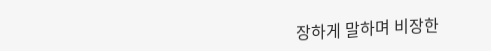장하게 말하며 비장한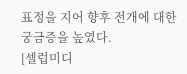표정을 지어 향후 전개에 대한 궁금증을 높였다.
[셀럽미디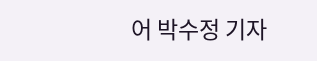어 박수정 기자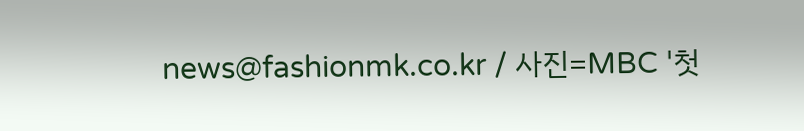news@fashionmk.co.kr / 사진=MBC '첫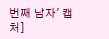번째 남자' 캡처]